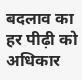बदलाव का हर पीढ़ी को अधिकार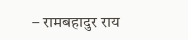– रामबहादुर राय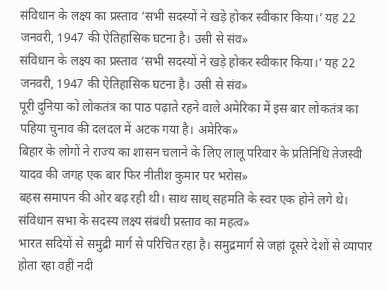संविधान के लक्ष्य का प्रस्ताव ‘सभी सदस्यों ने खड़े होकर स्वीकार किया।’ यह 22 जनवरी, 1947 की ऐतिहासिक घटना है। उसी से संव»
संविधान के लक्ष्य का प्रस्ताव ‘सभी सदस्यों ने खड़े होकर स्वीकार किया।’ यह 22 जनवरी, 1947 की ऐतिहासिक घटना है। उसी से संव»
पूरी दुनिया को लोकतंत्र का पाठ पढ़ाते रहने वाले अमेरिका में इस बार लोकतंत्र का पहिया चुनाव की दलदल में अटक गया है। अमेरिक»
बिहार के लोगों ने राज्य का शासन चलाने के लिए लालू परिवार के प्रतिनिधि तेजस्वी यादव की जगह एक बार फिर नीतीश कुमार पर भरोस»
बहस समापन की ओर बढ़ रही थी। साथ साथ् सहमति के स्वर एक होने लगे थे। संविधान सभा के सदस्य लक्ष्य संबंधी प्रस्ताव का महत्व»
भारत सदियों से समुद्री मार्ग से परिचित रहा है। समुद्रमार्ग से जहां दूसरे देशों से व्यापार होता रहा वहीं नदी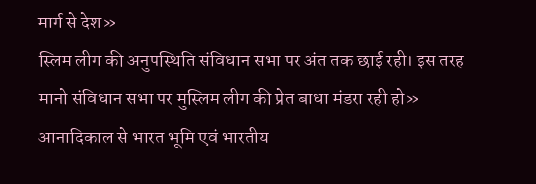मार्ग से देश»
स्लिम लीग की अनुपस्थिति संविधान सभा पर अंत तक छाई रही। इस तरह मानो संविधान सभा पर मुस्लिम लीग की प्रेत बाधा मंडरा रही हो»
आनादिकाल से भारत भूमि एवं भारतीय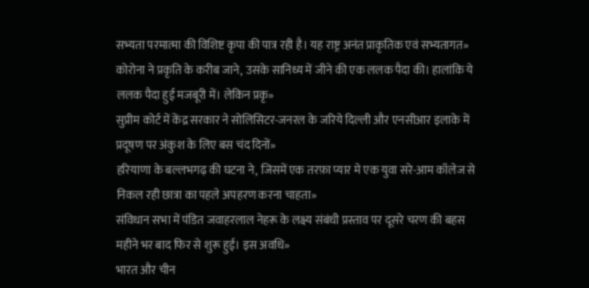सभ्यता परमात्मा की विशिष्ट कृपा की पात्र रही है। यह राष्ट्र अनंत प्राकृतिक एवं सभ्यतागत»
कोरोना ने प्रकृति के करीब जाने, उसके सानिध्य में जीने की एक ललक पैदा की। हालांकि ये ललक पैदा हुई मजबूरी में। लेकिन प्रकृ»
सुप्रीम कोर्ट में केंद्र सरकार ने सोलिसिटर-जनरल के जरिये दिल्ली और एनसीआर इलाके में प्रदूषण पर अंकुश के लिए बस चंद दिनों»
हरियाणा के बल्लभगढ़ की घटना ने, जिसमें एक तरफ़ा प्यार मे एक युवा सरे-आम कॉलेज से निकल रही छात्रा का पहले अपहरण करना चाहता»
संविधान सभा में पंडित जवाहरलाल नेहरू के लक्ष्य संबंधी प्रस्ताव पर दूसरे चरण की बहस महीने भर बाद फिर से शुरू हुई। इस अवधि»
भारत और चीन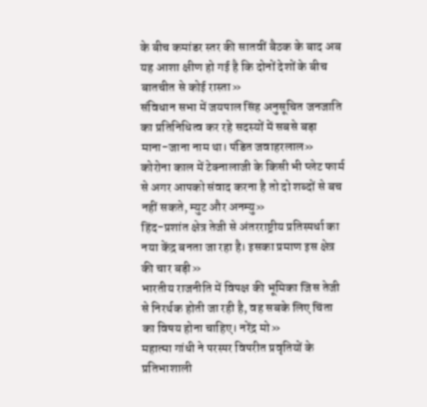के बीच कमांडर स्तर की सातवीं बैठक के बाद अब यह आशा क्षीण हो गई है कि दोनों देशों के बीच बातचीत से कोई रास्ता»
संविधान सभा में जयपाल सिंह अनुसूचित जनजाति का प्रतिनिधित्व कर रहे सदस्यों में सबसे बड़ा माना-जाना नाम था। पंडित जवाहरलाल»
कोरोना काल में टेक्नालाजी के किसी भी प्लेट फार्म से अगर आपको संवाद करना है तो दो शब्दों से बच नहीं सकते, म्युट और अनम्यु»
हिंद-प्रशांत क्षेत्र तेजी से अंतरराष्ट्रीय प्रतिस्पर्धा का नया केंद्र बनता जा रहा है। इसका प्रमाण इस क्षेत्र की चार बड़ी»
भारतीय राजनीति में विपक्ष की भूमिका जिस तेजी से निरर्थक होती जा रही है, वह सबके लिए चिंता का विषय होना चाहिए। नरेंद्र मो»
महात्मा गांधी ने परस्पर विपरीत प्रवृतियों के प्रतिभाशाली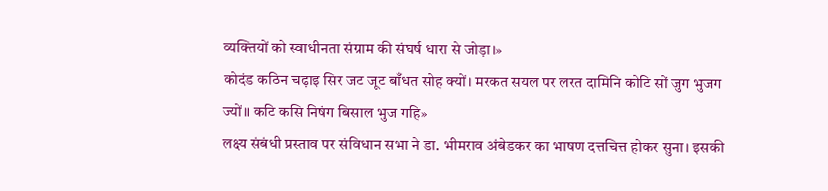व्यक्तियों को स्वाधीनता संग्राम की संघर्ष धारा से जोड़ा।»
कोदंड कठिन चढ़ाइ सिर जट जूट बाँधत सोह क्यों। मरकत सयल पर लरत दामिनि कोटि सों जुग भुजग ज्यों॥ कटि कसि निषंग बिसाल भुज गहि»
लक्ष्य संबंधी प्रस्ताव पर संविधान सभा ने डा. भीमराव अंबेडकर का भाषण दत्तचित्त होकर सुना। इसकी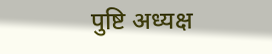पुष्टि अध्यक्ष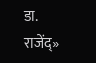डा. राजेंद्»